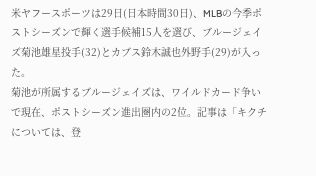米ヤフースポーツは29日(日本時間30日)、MLBの今季ポストシーズンで輝く選手候補15人を選び、ブルージェイズ菊池雄星投手(32)とカブス鈴木誠也外野手(29)が入った。
菊池が所属するブルージェイズは、ワイルドカード争いで現在、ポストシーズン進出圏内の2位。記事は「キクチについては、登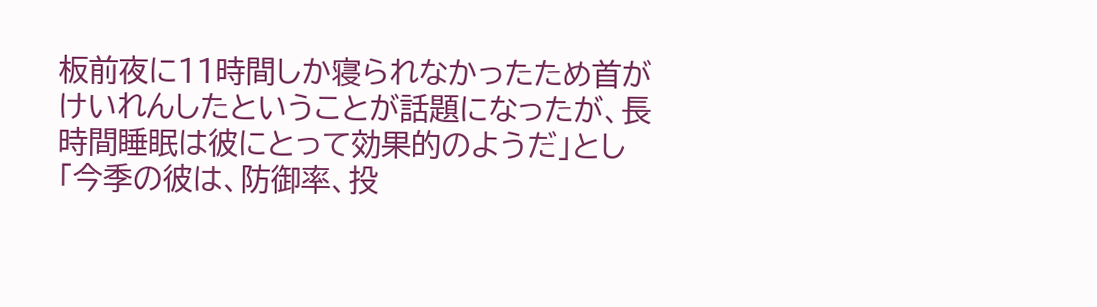板前夜に11時間しか寝られなかったため首がけいれんしたということが話題になったが、長時間睡眠は彼にとって効果的のようだ」とし「今季の彼は、防御率、投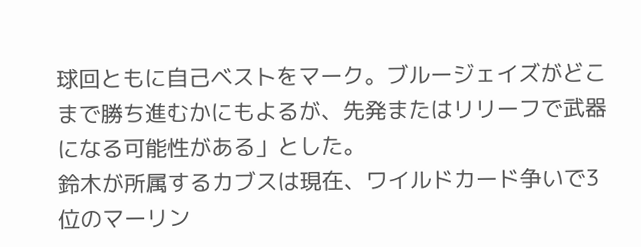球回ともに自己ベストをマーク。ブルージェイズがどこまで勝ち進むかにもよるが、先発またはリリーフで武器になる可能性がある」とした。
鈴木が所属するカブスは現在、ワイルドカード争いで3位のマーリン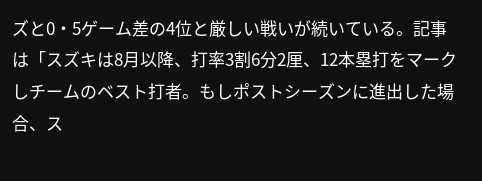ズと0・5ゲーム差の4位と厳しい戦いが続いている。記事は「スズキは8月以降、打率3割6分2厘、12本塁打をマークしチームのベスト打者。もしポストシーズンに進出した場合、ス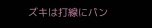ズキは打線にパン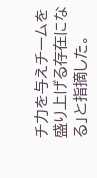チ力を与えチームを盛り上げる存在になる」と指摘した。